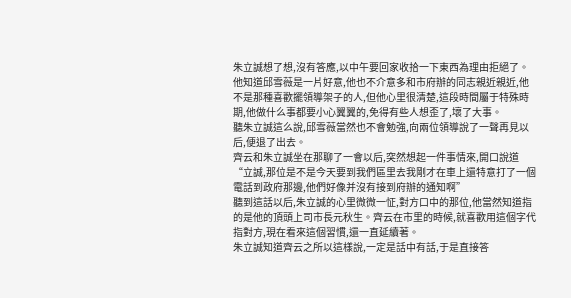朱立誠想了想,沒有答應,以中午要回家收拾一下東西為理由拒絕了。他知道邱雪薇是一片好意,他也不介意多和市府辦的同志親近親近,他不是那種喜歡擺領導架子的人,但他心里很清楚,這段時間屬于特殊時期,他做什么事都要小心翼翼的,免得有些人想歪了,壞了大事。
聽朱立誠這么說,邱雪薇當然也不會勉強,向兩位領導說了一聲再見以后,便退了出去。
齊云和朱立誠坐在那聊了一會以后,突然想起一件事情來,開口說道“立誠,那位是不是今天要到我們區里去我剛才在車上還特意打了一個電話到政府那邊,他們好像并沒有接到府辦的通知啊”
聽到這話以后,朱立誠的心里微微一怔,對方口中的那位,他當然知道指的是他的頂頭上司市長元秋生。齊云在市里的時候,就喜歡用這個字代指對方,現在看來這個習慣,還一直延續著。
朱立誠知道齊云之所以這樣說,一定是話中有話,于是直接答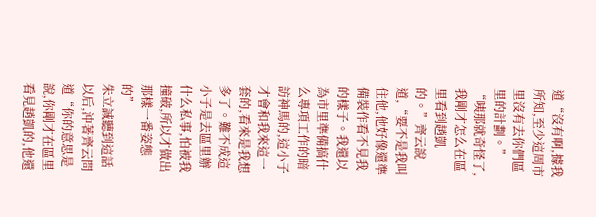道“沒有啊,據我所知,至少這周市里沒有去你們區里的計劃。”
“咦那就奇怪了,我剛才怎么在區里看到趙凱的。”齊云說道,“要不是我叫住他,他好像還準備裝作看不見我的樣子。我還以為市里準備搞什么專項工作的暗訪神馬的,這小子才會和我來這一套的,看來是我想多了。難不成這小子是去區里辦什么私事,怕被我撞破,所以才做出那樣一番姿態的”
朱立誠聽到這話以后,沖著齊云問道“你的意思是說,你剛才在區里看見趙凱的,他還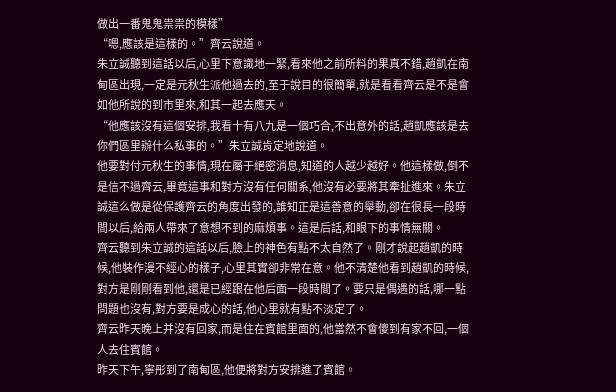做出一番鬼鬼祟祟的模樣”
“嗯,應該是這樣的。”齊云說道。
朱立誠聽到這話以后,心里下意識地一緊,看來他之前所料的果真不錯,趙凱在南甸區出現,一定是元秋生派他過去的,至于說目的很簡單,就是看看齊云是不是會如他所說的到市里來,和其一起去應天。
“他應該沒有這個安排,我看十有八九是一個巧合,不出意外的話,趙凱應該是去你們區里辦什么私事的。”朱立誠肯定地說道。
他要對付元秋生的事情,現在屬于絕密消息,知道的人越少越好。他這樣做,倒不是信不過齊云,畢竟這事和對方沒有任何關系,他沒有必要將其牽扯進來。朱立誠這么做是從保護齊云的角度出發的,誰知正是這善意的舉動,卻在很長一段時間以后,給兩人帶來了意想不到的麻煩事。這是后話,和眼下的事情無關。
齊云聽到朱立誠的這話以后,臉上的神色有點不太自然了。剛才說起趙凱的時候,他裝作漫不經心的樣子,心里其實卻非常在意。他不清楚他看到趙凱的時候,對方是剛剛看到他,還是已經跟在他后面一段時間了。要只是偶遇的話,哪一點問題也沒有,對方要是成心的話,他心里就有點不淡定了。
齊云昨天晚上并沒有回家,而是住在賓館里面的,他當然不會傻到有家不回,一個人去住賓館。
昨天下午,寧彤到了南甸區,他便將對方安排進了賓館。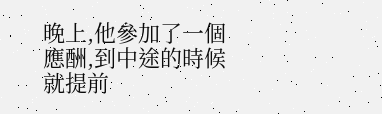晚上,他參加了一個應酬,到中途的時候就提前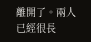離開了。兩人已經很長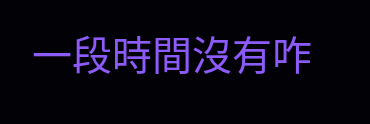一段時間沒有咋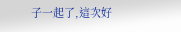子一起了,這次好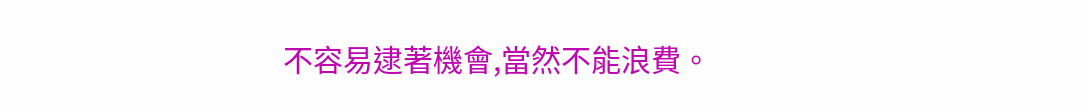不容易逮著機會,當然不能浪費。